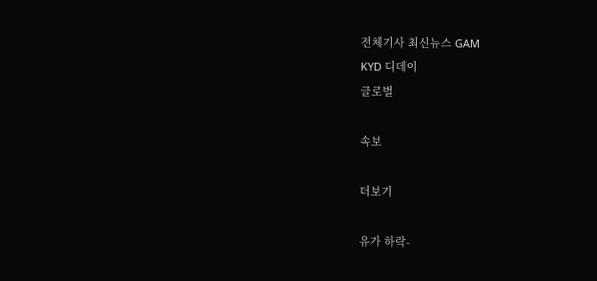전체기사 최신뉴스 GAM
KYD 디데이
글로벌

속보

더보기

유가 하락-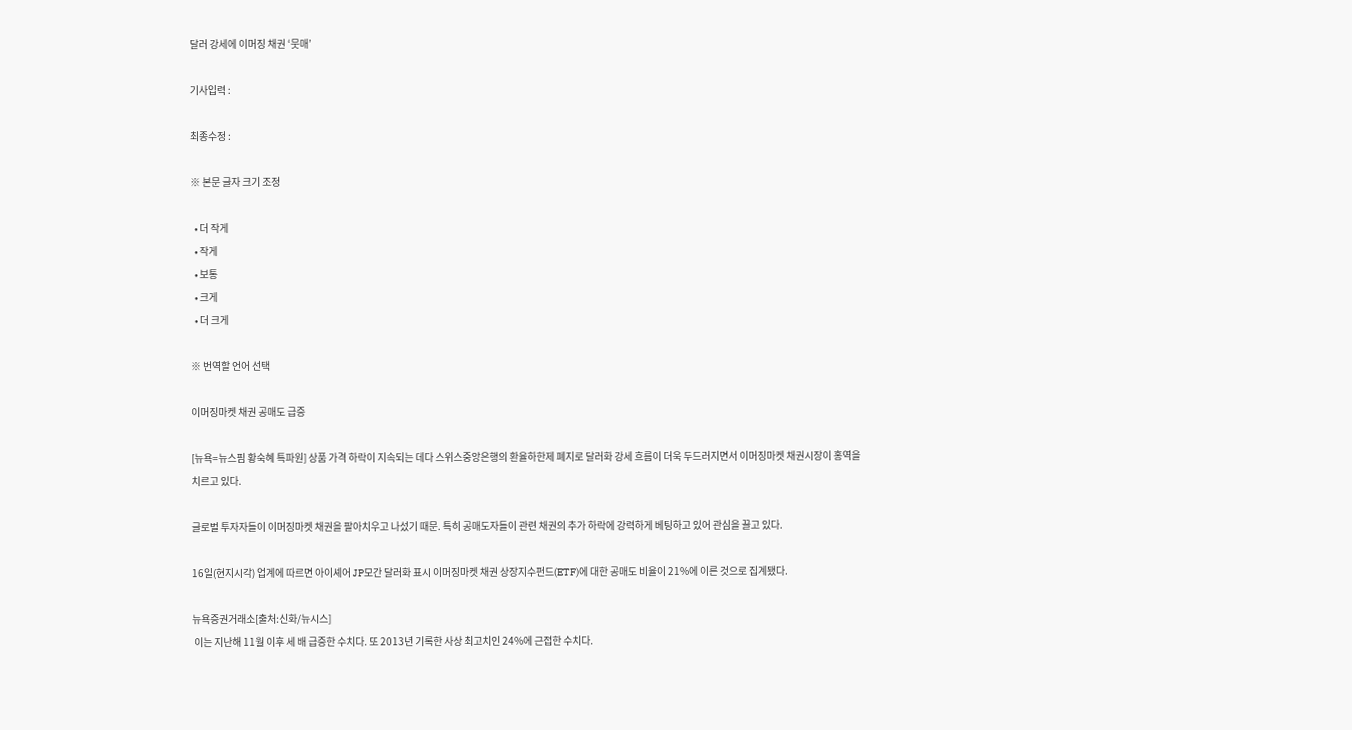달러 강세에 이머징 채권 ‘뭇매’

기사입력 :

최종수정 :

※ 본문 글자 크기 조정

  • 더 작게
  • 작게
  • 보통
  • 크게
  • 더 크게

※ 번역할 언어 선택

이머징마켓 채권 공매도 급증

[뉴욕=뉴스핌 황숙혜 특파원] 상품 가격 하락이 지속되는 데다 스위스중앙은행의 환율하한제 폐지로 달러화 강세 흐름이 더욱 두드러지면서 이머징마켓 채권시장이 홍역을 치르고 있다.

글로벌 투자자들이 이머징마켓 채권을 팔아치우고 나섰기 때문. 특히 공매도자들이 관련 채권의 추가 하락에 강력하게 베팅하고 있어 관심을 끌고 있다.

16일(현지시각) 업계에 따르면 아이셰어 JP모간 달러화 표시 이머징마켓 채권 상장지수펀드(ETF)에 대한 공매도 비율이 21%에 이른 것으로 집계됐다.

뉴욕증권거래소[출처:신화/뉴시스]
 이는 지난해 11월 이후 세 배 급증한 수치다. 또 2013년 기록한 사상 최고치인 24%에 근접한 수치다.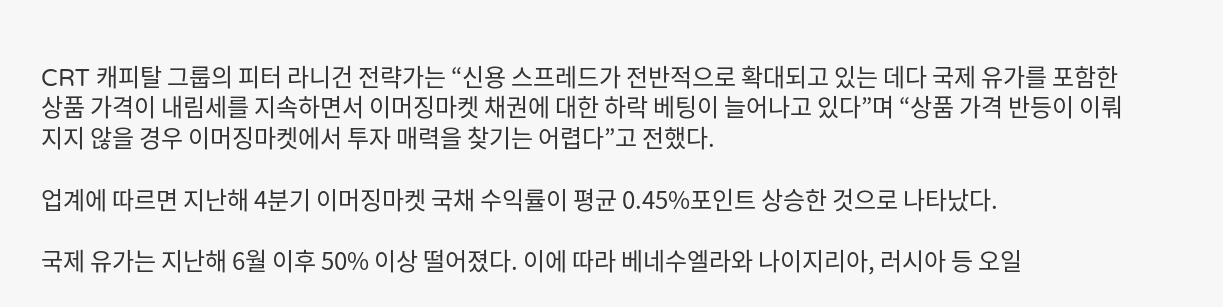CRT 캐피탈 그룹의 피터 라니건 전략가는 “신용 스프레드가 전반적으로 확대되고 있는 데다 국제 유가를 포함한 상품 가격이 내림세를 지속하면서 이머징마켓 채권에 대한 하락 베팅이 늘어나고 있다”며 “상품 가격 반등이 이뤄지지 않을 경우 이머징마켓에서 투자 매력을 찾기는 어렵다”고 전했다.

업계에 따르면 지난해 4분기 이머징마켓 국채 수익률이 평균 0.45%포인트 상승한 것으로 나타났다.

국제 유가는 지난해 6월 이후 50% 이상 떨어졌다. 이에 따라 베네수엘라와 나이지리아, 러시아 등 오일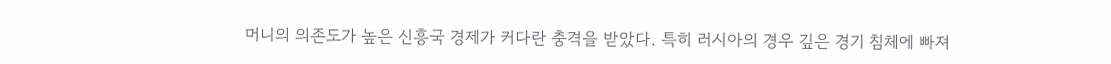머니의 의존도가 높은 신흥국 경제가 커다란 충격을 받았다. 특히 러시아의 경우 깊은 경기 침체에 빠져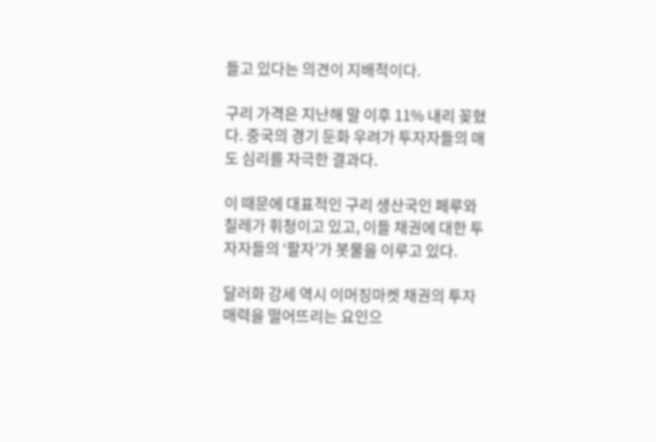들고 있다는 의견이 지배적이다.

구리 가격은 지난해 말 이후 11% 내리 꽂혔다. 중국의 경기 둔화 우려가 투자자들의 매도 심리를 자극한 결과다.

이 때문에 대표적인 구리 생산국인 페루와 칠레가 휘청이고 있고, 이들 채권에 대한 투자자들의 ‘팔자’가 봇물을 이루고 있다.

달러화 강세 역시 이머징마켓 채권의 투자 매력을 떨어뜨리는 요인으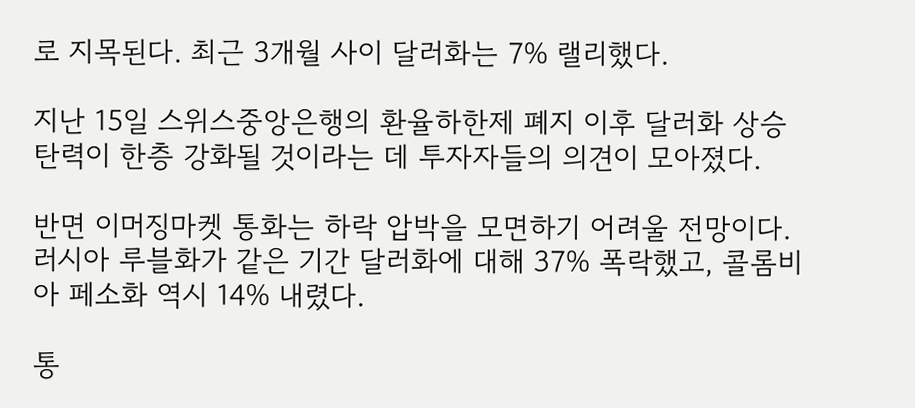로 지목된다. 최근 3개월 사이 달러화는 7% 랠리했다.

지난 15일 스위스중앙은행의 환율하한제 폐지 이후 달러화 상승 탄력이 한층 강화될 것이라는 데 투자자들의 의견이 모아졌다.

반면 이머징마켓 통화는 하락 압박을 모면하기 어려울 전망이다. 러시아 루블화가 같은 기간 달러화에 대해 37% 폭락했고, 콜롬비아 페소화 역시 14% 내렸다.

통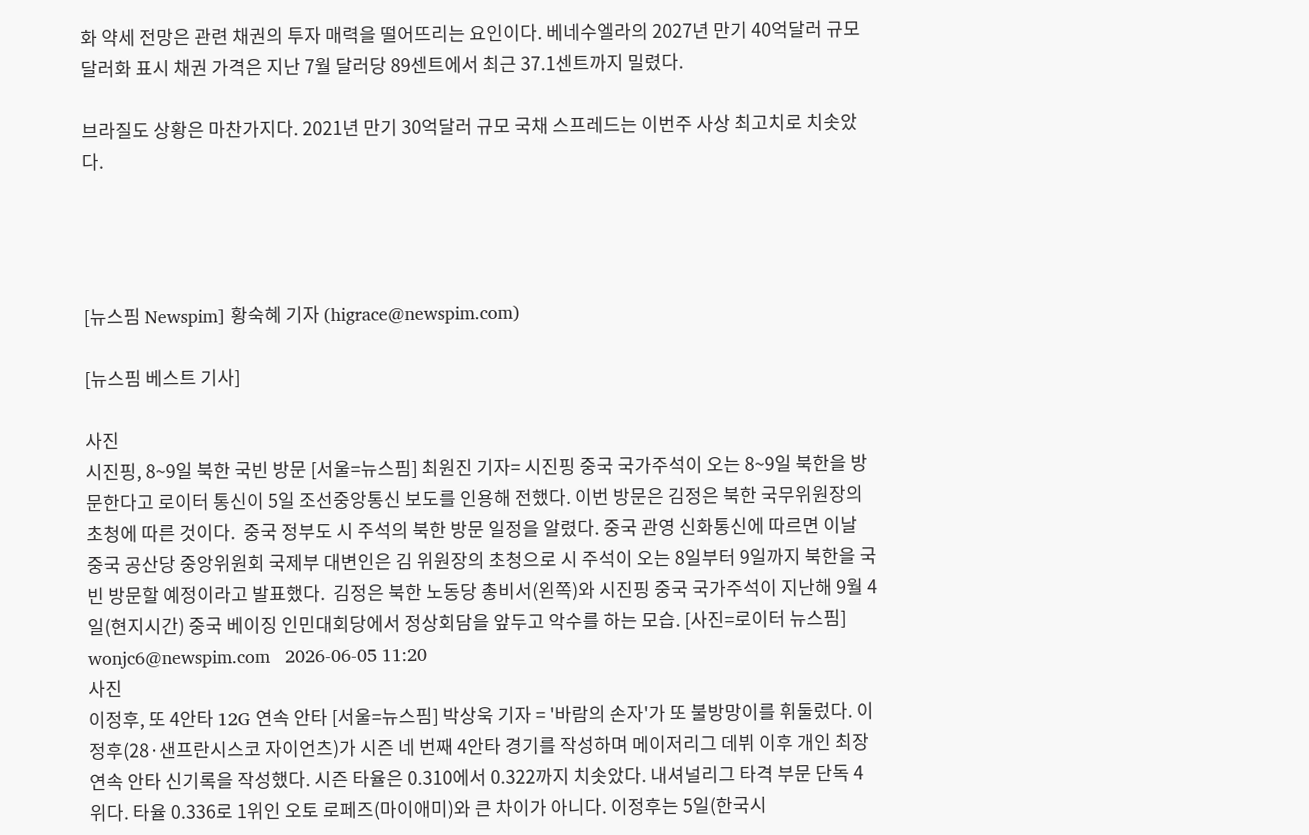화 약세 전망은 관련 채권의 투자 매력을 떨어뜨리는 요인이다. 베네수엘라의 2027년 만기 40억달러 규모 달러화 표시 채권 가격은 지난 7월 달러당 89센트에서 최근 37.1센트까지 밀렸다.

브라질도 상황은 마찬가지다. 2021년 만기 30억달러 규모 국채 스프레드는 이번주 사상 최고치로 치솟았다.




[뉴스핌 Newspim] 황숙혜 기자 (higrace@newspim.com)

[뉴스핌 베스트 기사]

사진
시진핑, 8~9일 북한 국빈 방문 [서울=뉴스핌] 최원진 기자= 시진핑 중국 국가주석이 오는 8~9일 북한을 방문한다고 로이터 통신이 5일 조선중앙통신 보도를 인용해 전했다. 이번 방문은 김정은 북한 국무위원장의 초청에 따른 것이다.  중국 정부도 시 주석의 북한 방문 일정을 알렸다. 중국 관영 신화통신에 따르면 이날 중국 공산당 중앙위원회 국제부 대변인은 김 위원장의 초청으로 시 주석이 오는 8일부터 9일까지 북한을 국빈 방문할 예정이라고 발표했다.  김정은 북한 노동당 총비서(왼쪽)와 시진핑 중국 국가주석이 지난해 9월 4일(현지시간) 중국 베이징 인민대회당에서 정상회담을 앞두고 악수를 하는 모습. [사진=로이터 뉴스핌] wonjc6@newspim.com   2026-06-05 11:20
사진
이정후, 또 4안타 12G 연속 안타 [서울=뉴스핌] 박상욱 기자 = '바람의 손자'가 또 불방망이를 휘둘렀다. 이정후(28·샌프란시스코 자이언츠)가 시즌 네 번째 4안타 경기를 작성하며 메이저리그 데뷔 이후 개인 최장 연속 안타 신기록을 작성했다. 시즌 타율은 0.310에서 0.322까지 치솟았다. 내셔널리그 타격 부문 단독 4위다. 타율 0.336로 1위인 오토 로페즈(마이애미)와 큰 차이가 아니다. 이정후는 5일(한국시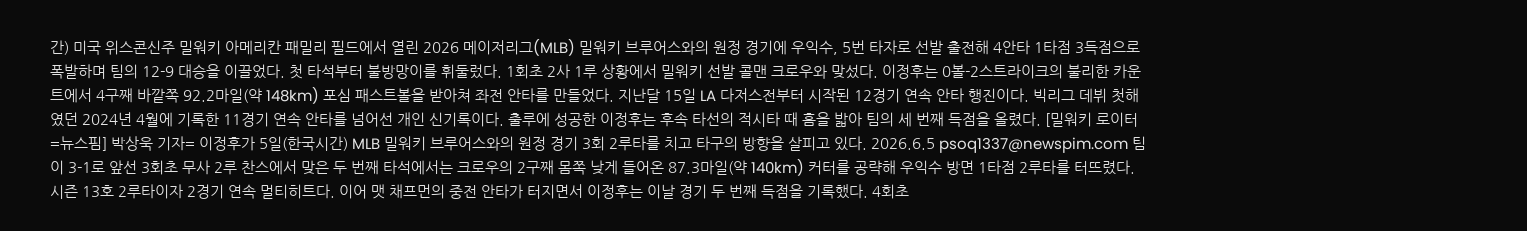간) 미국 위스콘신주 밀워키 아메리칸 패밀리 필드에서 열린 2026 메이저리그(MLB) 밀워키 브루어스와의 원정 경기에 우익수, 5번 타자로 선발 출전해 4안타 1타점 3득점으로 폭발하며 팀의 12-9 대승을 이끌었다. 첫 타석부터 불방망이를 휘둘렀다. 1회초 2사 1루 상황에서 밀워키 선발 콜맨 크로우와 맞섰다. 이정후는 0볼-2스트라이크의 불리한 카운트에서 4구째 바깥쪽 92.2마일(약 148km) 포심 패스트볼을 받아쳐 좌전 안타를 만들었다. 지난달 15일 LA 다저스전부터 시작된 12경기 연속 안타 행진이다. 빅리그 데뷔 첫해였던 2024년 4월에 기록한 11경기 연속 안타를 넘어선 개인 신기록이다. 출루에 성공한 이정후는 후속 타선의 적시타 때 홈을 밟아 팀의 세 번째 득점을 올렸다. [밀워키 로이터=뉴스핌] 박상욱 기자= 이정후가 5일(한국시간) MLB 밀워키 브루어스와의 원정 경기 3회 2루타를 치고 타구의 방향을 살피고 있다. 2026.6.5 psoq1337@newspim.com 팀이 3-1로 앞선 3회초 무사 2루 찬스에서 맞은 두 번째 타석에서는 크로우의 2구째 몸쪽 낮게 들어온 87.3마일(약 140km) 커터를 공략해 우익수 방면 1타점 2루타를 터뜨렸다. 시즌 13호 2루타이자 2경기 연속 멀티히트다. 이어 맷 채프먼의 중전 안타가 터지면서 이정후는 이날 경기 두 번째 득점을 기록했다. 4회초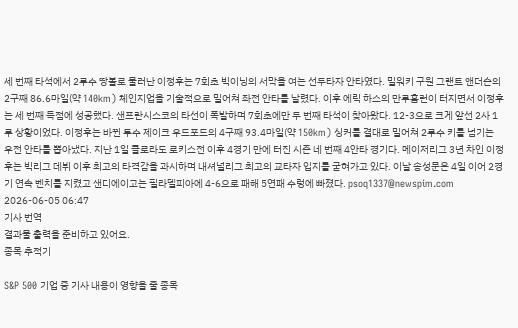세 번째 타석에서 2루수 땅볼로 물러난 이정후는 7회초 빅이닝의 서막을 여는 선두타자 안타였다. 밀워키 구원 그랜트 앤더슨의 2구째 86.6마일(약 140km) 체인지업을 기술적으로 밀어쳐 좌전 안타를 날렸다. 이후 에릭 하스의 만루홈런이 터지면서 이정후는 세 번째 득점에 성공했다. 샌프란시스코의 타선이 폭발하며 7회초에만 두 번째 타석이 찾아왔다. 12-3으로 크게 앞선 2사 1루 상황이었다. 이정후는 바뀐 투수 제이크 우드포드의 4구째 93.4마일(약 150km) 싱커를 결대로 밀어쳐 2루수 키를 넘기는 우전 안타를 뽑아냈다. 지난 1일 콜로라도 로키스전 이후 4경기 만에 터진 시즌 네 번째 4안타 경기다. 메이저리그 3년 차인 이정후는 빅리그 데뷔 이후 최고의 타격감을 과시하며 내셔널리그 최고의 교타자 입지를 굳혀가고 있다. 이날 송성문은 4일 이어 2경기 연속 벤치를 지켰고 샌디에이고는 필라델피아에 4-6으로 패해 5연패 수렁에 빠졌다. psoq1337@newspim.com 2026-06-05 06:47
기사 번역
결과물 출력을 준비하고 있어요.
종목 추적기

S&P 500 기업 중 기사 내용이 영향을 줄 종목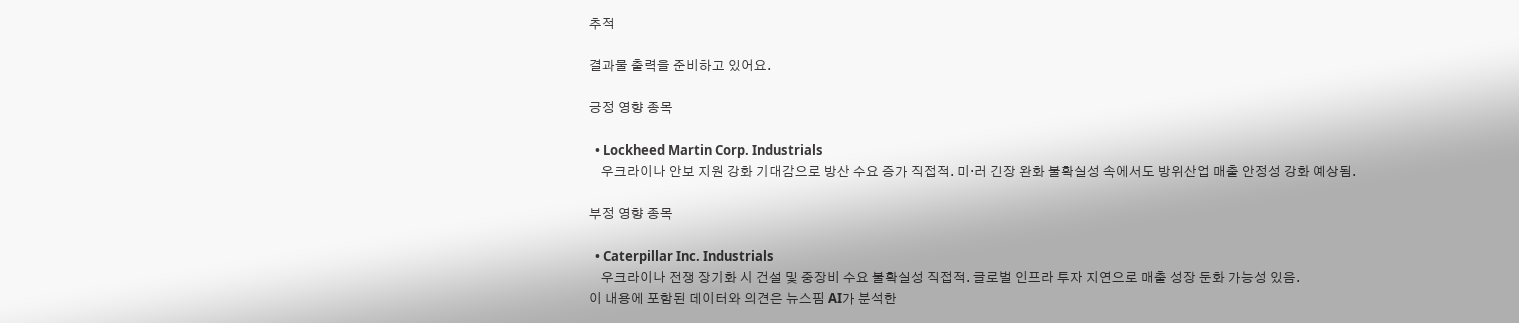추적

결과물 출력을 준비하고 있어요.

긍정 영향 종목

  • Lockheed Martin Corp. Industrials
    우크라이나 안보 지원 강화 기대감으로 방산 수요 증가 직접적. 미·러 긴장 완화 불확실성 속에서도 방위산업 매출 안정성 강화 예상됨.

부정 영향 종목

  • Caterpillar Inc. Industrials
    우크라이나 전쟁 장기화 시 건설 및 중장비 수요 불확실성 직접적. 글로벌 인프라 투자 지연으로 매출 성장 둔화 가능성 있음.
이 내용에 포함된 데이터와 의견은 뉴스핌 AI가 분석한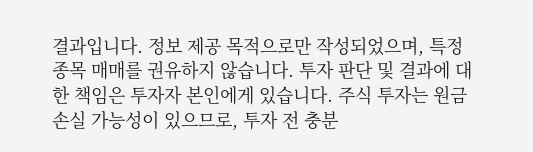결과입니다. 정보 제공 목적으로만 작성되었으며, 특정 종목 매매를 권유하지 않습니다. 투자 판단 및 결과에 대한 책임은 투자자 본인에게 있습니다. 주식 투자는 원금 손실 가능성이 있으므로, 투자 전 충분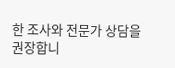한 조사와 전문가 상담을 권장합니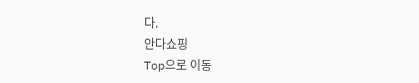다.
안다쇼핑
Top으로 이동